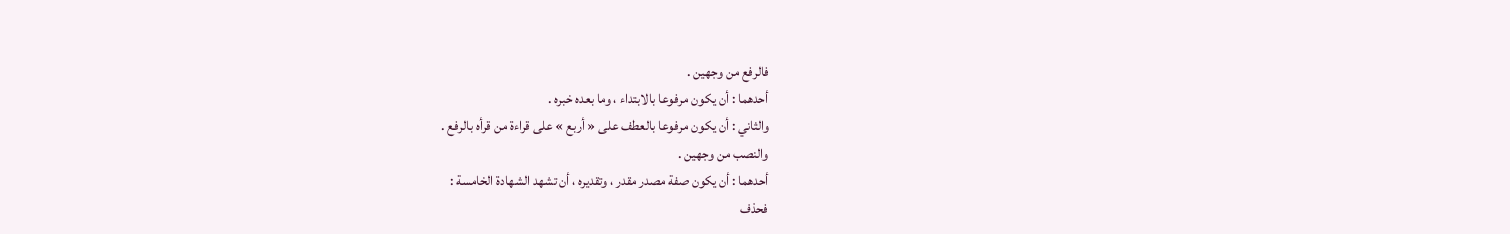فالرفع من وجهين .
أحدهما : أن يكون مرفوعا بالابتداء ، وما بعده خبره .
والثاني : أن يكون مرفوعا بالعطف على « أربع » على قراءة من قرأه بالرفع .
والنصب من وجهين .
أحدهما : أن يكون صفة مصدر مقدر ، وتقديره ، أن تشهد الشهادة الخامسة :
فحذف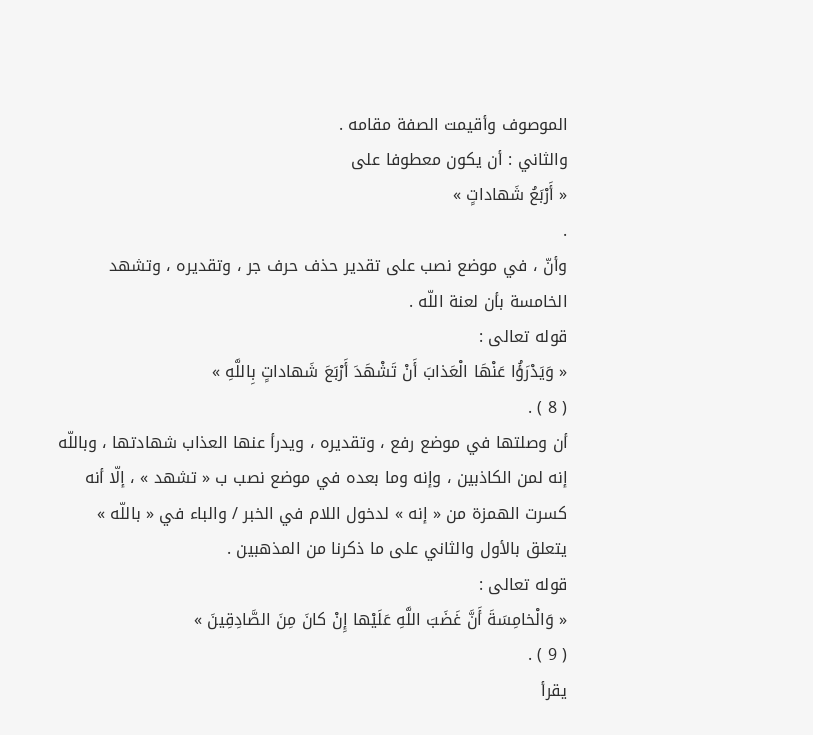الموصوف وأقيمت الصفة مقامه .
والثاني : أن يكون معطوفا على
« أَرْبَعُ شَهاداتٍ »
.
وأنّ ، في موضع نصب على تقدير حذف حرف جر ، وتقديره ، وتشهد الخامسة بأن لعنة اللّه .
قوله تعالى :
« وَيَدْرَؤُا عَنْهَا الْعَذابَ أَنْ تَشْهَدَ أَرْبَعَ شَهاداتٍ بِاللَّهِ »
( 8 ) .
أن وصلتها في موضع رفع ، وتقديره ، ويدرأ عنها العذاب شهادتها ، وباللّه إنه لمن الكاذبين ، وإنه وما بعده في موضع نصب ب « تشهد » ، إلّا أنه كسرت الهمزة من « إنه » لدخول اللام في الخبر / والباء في « باللّه » يتعلق بالأول والثاني على ما ذكرنا من المذهبين .
قوله تعالى :
« وَالْخامِسَةَ أَنَّ غَضَبَ اللَّهِ عَلَيْها إِنْ كانَ مِنَ الصَّادِقِينَ »
( 9 ) .
يقرأ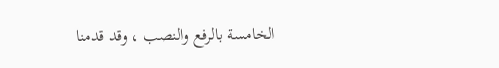الخامسة بالرفع والنصب ، وقد قدمنا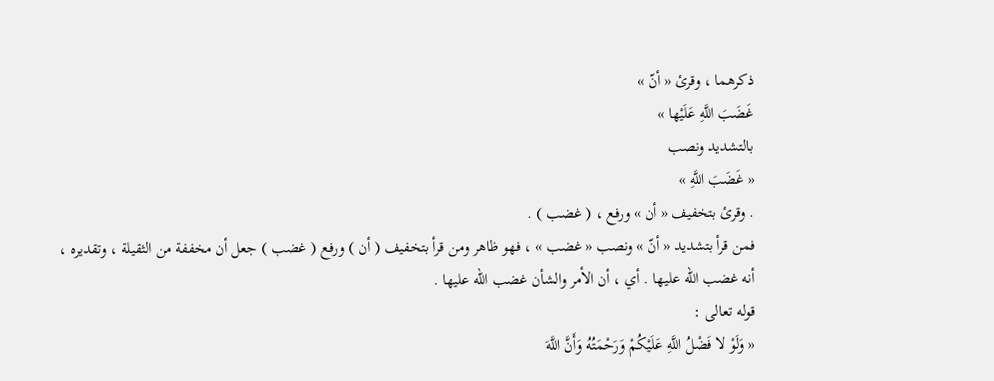ذكرهما ، وقرئ « أنّ »
غَضَبَ اللَّهِ عَلَيْها »
بالتشديد ونصب
« غَضَبَ اللَّهِ »
. وقرئ بتخفيف « أن » ورفع ، ( غضب ) .
فمن قرأ بتشديد « أنّ » ونصب « غضب » ، فهو ظاهر ومن قرأ بتخفيف ( أن ) ورفع ( غضب ) جعل أن مخففة من الثقيلة ، وتقديره ، أنه غضب اللّه عليها . أي ، أن الأمر والشأن غضب اللّه عليها .
قوله تعالى :
« وَلَوْ لا فَضْلُ اللَّهِ عَلَيْكُمْ وَرَحْمَتُهُ وَأَنَّ اللَّهَ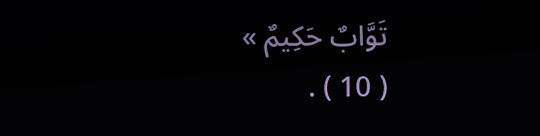تَوَّابٌ حَكِيمٌ »
( 10 ) .